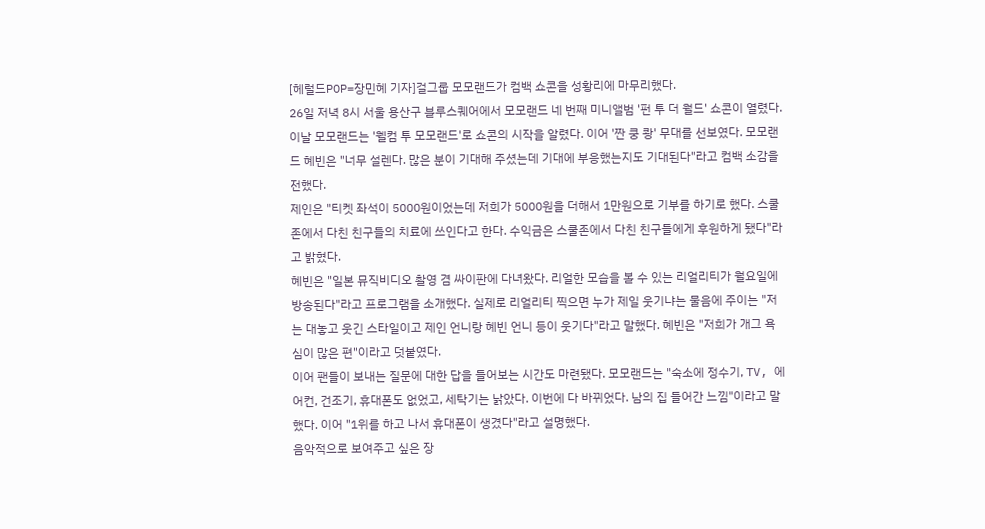[헤럴드POP=장민혜 기자]걸그룹 모모랜드가 컴백 쇼콘을 성황리에 마무리했다.
26일 저녁 8시 서울 용산구 블루스퀘어에서 모모랜드 네 번째 미니앨범 '펀 투 더 월드' 쇼콘이 열렸다.
이날 모모랜드는 '웰컴 투 모모랜드'로 쇼콘의 시작을 알렸다. 이어 '짠 쿵 쾅' 무대를 선보였다. 모모랜드 혜빈은 "너무 설렌다. 많은 분이 기대해 주셨는데 기대에 부응했는지도 기대된다"라고 컴백 소감을 전했다.
제인은 "티켓 좌석이 5000원이었는데 저희가 5000원을 더해서 1만원으로 기부를 하기로 했다. 스쿨존에서 다친 친구들의 치료에 쓰인다고 한다. 수익금은 스쿨존에서 다친 친구들에게 후원하게 됐다"라고 밝혔다.
혜빈은 "일본 뮤직비디오 촬영 겸 싸이판에 다녀왔다. 리얼한 모습을 볼 수 있는 리얼리티가 월요일에 방송된다"라고 프로그램을 소개했다. 실제로 리얼리티 찍으면 누가 제일 웃기냐는 물음에 주이는 "저는 대놓고 웃긴 스타일이고 제인 언니랑 혜빈 언니 등이 웃기다"라고 말했다. 혜빈은 "저희가 개그 욕심이 많은 편"이라고 덧붙였다.
이어 팬들이 보내는 질문에 대한 답을 들어보는 시간도 마련됐다. 모모랜드는 "숙소에 정수기, TV, 에어컨, 건조기, 휴대폰도 없었고, 세탁기는 낡았다. 이번에 다 바뀌었다. 남의 집 들어간 느낌"이라고 말했다. 이어 "1위를 하고 나서 휴대폰이 생겼다"라고 설명했다.
음악적으로 보여주고 싶은 장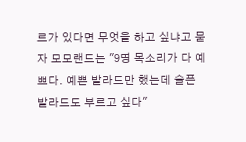르가 있다면 무엇을 하고 싶냐고 묻자 모모랜드는 "9명 목소리가 다 예쁘다. 예쁜 발라드만 했는데 슬픈 발라드도 부르고 싶다"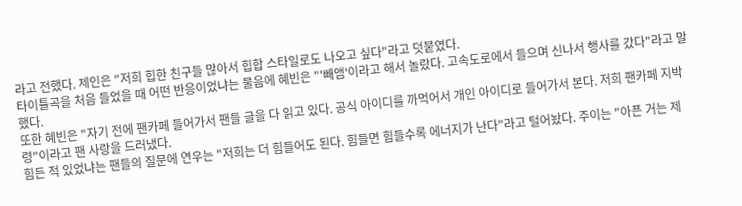라고 전했다. 제인은 "저희 힙한 친구들 많아서 힙합 스타일로도 나오고 싶다"라고 덧붙였다.
타이틀곡을 처음 들었을 때 어떤 반응이었냐는 물음에 혜빈은 "'빼앰'이라고 해서 놀랐다. 고속도로에서 들으며 신나서 행사를 갔다"라고 말했다.
또한 혜빈은 "자기 전에 팬카페 들어가서 팬들 글을 다 읽고 있다. 공식 아이디를 까먹어서 개인 아이디로 들어가서 본다. 저희 팬카페 지박령"이라고 팬 사랑을 드러냈다.
힘든 적 있었냐는 팬들의 질문에 연우는 "저희는 더 힘들어도 된다. 힘들면 힘들수록 에너지가 난다"라고 털어놨다. 주이는 "아픈 거는 제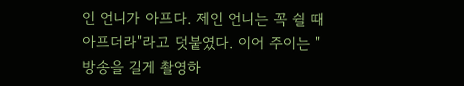인 언니가 아프다. 제인 언니는 꼭 쉴 때 아프더라"라고 덧붙였다. 이어 주이는 "방송을 길게 촬영하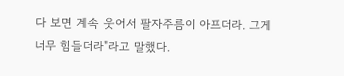다 보면 계속 웃어서 팔자주름이 아프더라. 그게 너무 힘들더라"라고 말했다.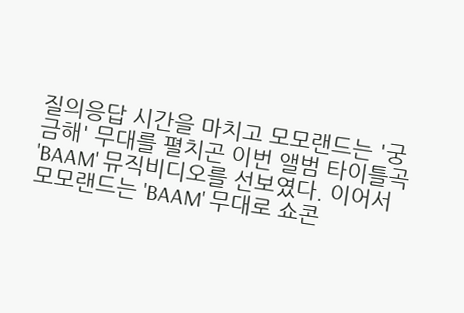질의응답 시간을 마치고 모모랜드는 '궁금해' 무대를 펼치곤 이번 앨범 타이틀곡 'BAAM' 뮤직비디오를 선보였다. 이어서 모모랜드는 'BAAM' 무대로 쇼콘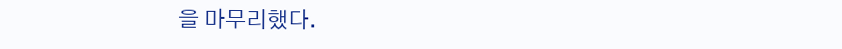을 마무리했다.